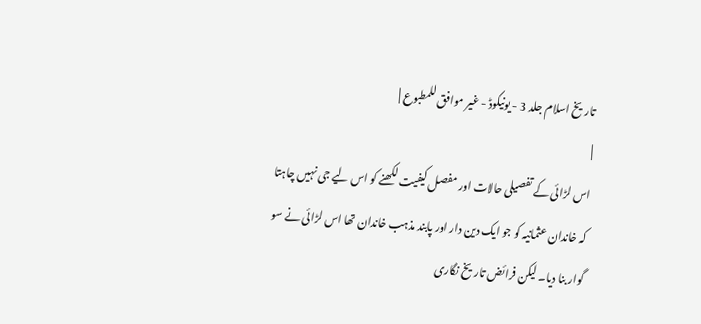تاریخ اسلام جلد 3 - یونیکوڈ - غیر موافق للمطبوع |
|
اس لڑائی کے تفصیلی حالات اور مفصل کیفیت لکھنے کو اس لیے جی نہیں چاہتا کہ خاندان عثمانیہ کو جو ایک دین دار اور پابند مذہب خاندان تھا اس لڑائی نے سو گوار بنا دیا۔ لیکن فرائض تاریخ نگاری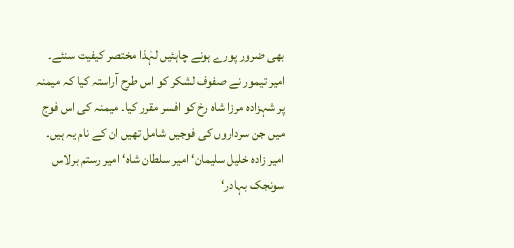بھی ضرور پورے ہونے چاہئیں لہٰذا مختصر کیفیت سنئے۔ امیر تیمور نے صفوف لشکر کو اس طرح آراستہ کیا کہ میمنہ پر شہزادہ مرزا شاہ رخ کو افسر مقرر کیا۔ میمنہ کی اس فوج میں جن سرداروں کی فوجیں شامل تھیں ان کے نام یہ ہیں۔ امیر زادہ خلیل سلیمان‘ امیر سلطان شاہ‘ امیر رستم برلاس سونجک بہادر‘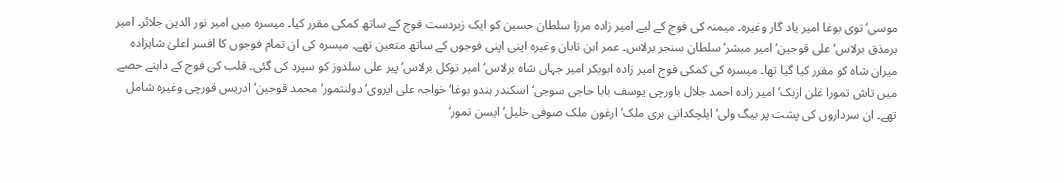موسی‘ توی بوغا امیر یاد گار وغیرہ۔ میمنہ کی فوج کے لیے امیر زادہ مرزا سلطان حسین کو ایک زبردست فوج کے ساتھ کمکی مقرر کیا۔ میسرہ میں امیر نور الدین جلائر۔ امیر برمذق برلاس‘ علی قوجین‘ امیر مبشر‘ سلطان سنجر برلاس۔ عمر ابن تابان وغیرہ اپنی اپنی فوجوں کے ساتھ متعین تھے۔ میسرہ کی ان تمام فوجوں کا افسر اعلیٰ شاہزادہ میران شاہ کو مقرر کیا گیا تھا۔ میسرہ کی کمکی فوج امیر زادہ ابوبکر امیر جہاں شاہ برلاس‘ امیر توکل برلاس‘ پیر علی سلدوز کو سپرد کی گئی۔ قلب کی فوج کے داہنے حصے میں تاش تمورا غلن ازبک‘ امیر زادہ احمد جلال باورچی یوسف بابا حاجی سوجی‘ اسکندر ہندو بوغا‘ خواجہ علی ایروی‘ دولنتمور‘ محمد قوجین‘ ادریس قورچی وغیرہ شامل تھے۔ ان سرداروں کی پشت پر بیگ ولی‘ ایلچکدانی ہری ملک‘ ارغون ملک صوفی خلیل‘ ایسن تمور‘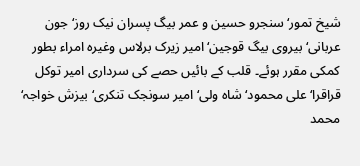شیخ تمور‘ سنجرو حسین و عمر بیگ پسران نیک روز‘ جون عربانی‘ بیروی بیگ قوجین‘ امیر زیرک برلاس وغیرہ امراء بطور کمکی مقرر ہوئے۔ قلب کے بائیں حصے کی سرداری امیر توکل قراقرا‘ علی محمود‘ شاہ ولی‘ امیر سونجک تنکری‘ بیزش خواجہ‘ محمد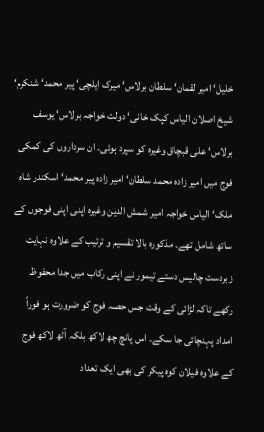خلیل‘ امیر لقمان‘ سلطان برلاس‘ میرک ایلچی‘ پیر محمد‘ شنکرم‘ شیخ اصلان الیاس کپک خانی‘ دولت خواجہ برلاس‘ یوسف برلاس‘ علی قبچاق وغیرہ کو سپرد ہوئی۔ ان سرداروں کی کمکی فوج میں امیر زادہ محمد سلطان‘ امیر زادہ پیر محمد‘ اسکندر شاہ ملک‘ الیاس خواجہ امیر شمش الدین وغیرہ اپنی اپنی فوجوں کے ساتھ شامل تھے۔ مذکورہ بالا تقسیم و ترتیب کے علاوہ نہایت زبردست چالیس دستے تیمور نے اپنی رکاب میں جدا محفوظ رکھے تاکہ لڑائی کے وقت جس حصہ فوج کو ضرورت ہو فوراً امداد پہنچائی جا سکے۔ اس پانچ چھ لاکھ بلکہ آٹھ لاکھ فوج کے علاوہ فیلان کوہ پیکر کی بھی ایک تعداد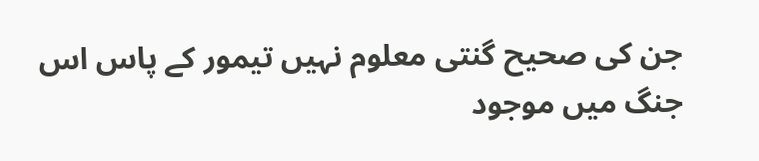جن کی صحیح گنتی معلوم نہیں تیمور کے پاس اس جنگ میں موجود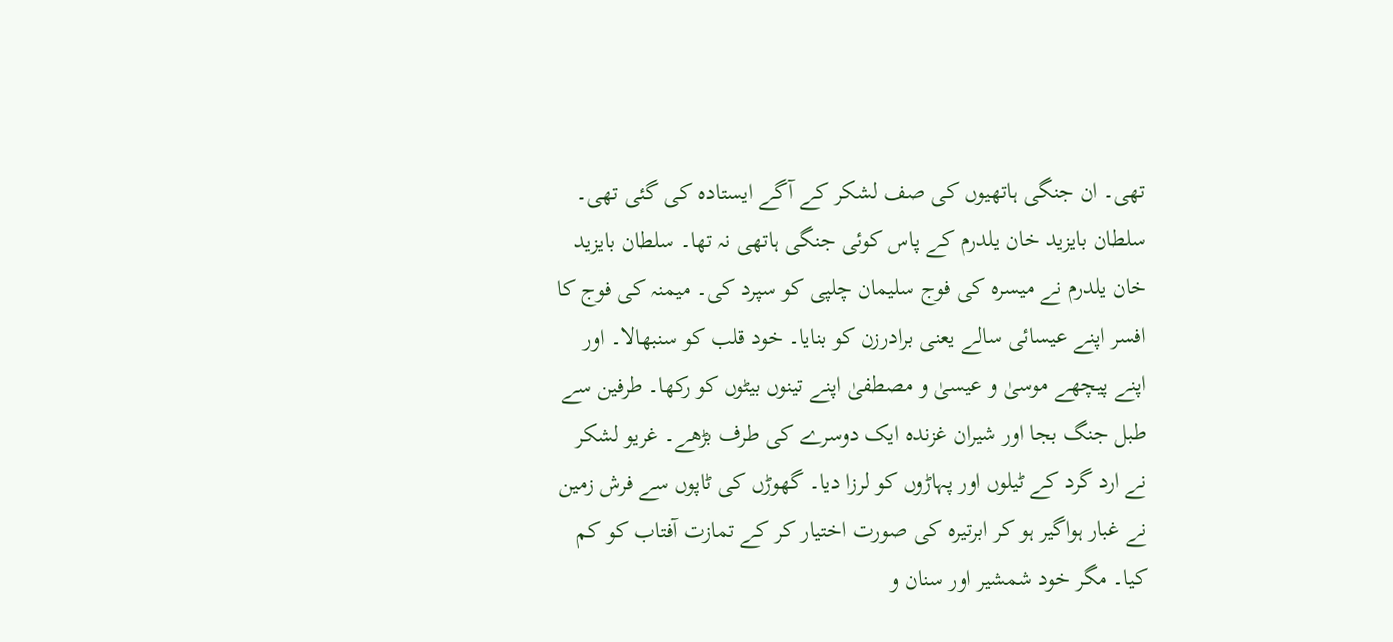تھی۔ ان جنگی ہاتھیوں کی صف لشکر کے آگے ایستادہ کی گئی تھی۔ سلطان بایزید خان یلدرم کے پاس کوئی جنگی ہاتھی نہ تھا۔ سلطان بایزید خان یلدرم نے میسرہ کی فوج سلیمان چلپی کو سپرد کی۔ میمنہ کی فوج کا افسر اپنے عیسائی سالے یعنی برادرزن کو بنایا۔ خود قلب کو سنبھالا۔ اور اپنے پیچھے موسیٰ و عیسیٰ و مصطفیٰ اپنے تینوں بیٹوں کو رکھا۔ طرفین سے طبل جنگ بجا اور شیران غزندہ ایک دوسرے کی طرف بڑھے۔ غریو لشکر نے ارد گرد کے ٹیلوں اور پہاڑوں کو لرزا دیا۔ گھوڑں کی ٹاپوں سے فرش زمین نے غبار ہواگیر ہو کر ابرتیرہ کی صورت اختیار کر کے تمازت آفتاب کو کم کیا۔ مگر خود شمشیر اور سنان و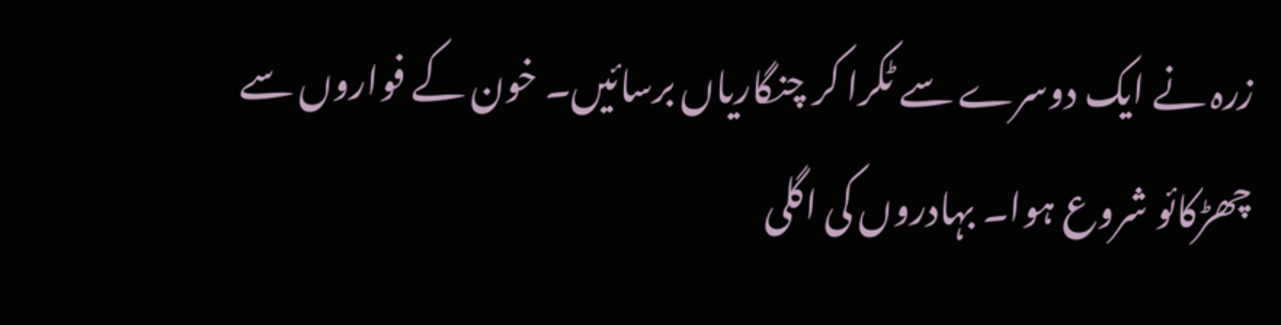زرہ نے ایک دوسرے سے ٹکرا کر چنگاریاں برسائیں۔ خون کے فواروں سے چھڑکائو شروع ہوا۔ بہادروں کی اگلی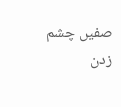صفیں چشم زدن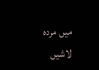میں مردہ لاشیں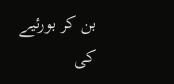بن کر بورئیے کی